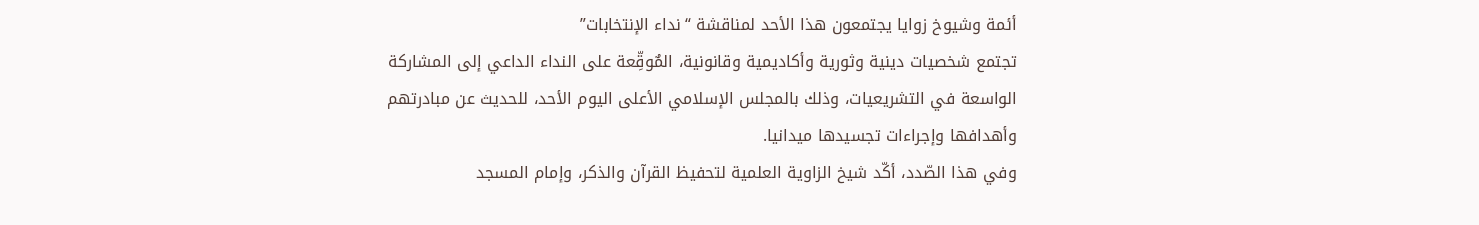أئمة وشيوخ زوايا يجتمعون هذا الأحد لمناقشة “نداء الإنتخابات”
تجتمع شخصيات دينية وثورية وأكاديمية وقانونية، المٌوقِّعة على النداء الداعي إلى المشاركة الواسعة في التشريعيات، وذلك بالمجلس الإسلامي الأعلى اليوم الأحد، للحديث عن مبادرتهم وأهدافها وإجراءات تجسيدها ميدانيا.
وفي هذا الصّدد، أكّد شيخ الزاوية العلمية لتحفيظ القرآن والذكر، وإمام المسجد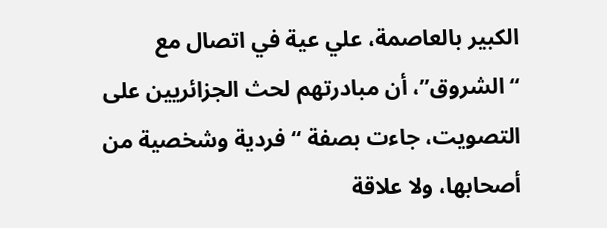الكبير بالعاصمة، علي عية في اتصال مع “الشروق”، أن مبادرتهم لحث الجزائريين على التصويت، جاءت بصفة “فردية وشخصية من أصحابها، ولا علاقة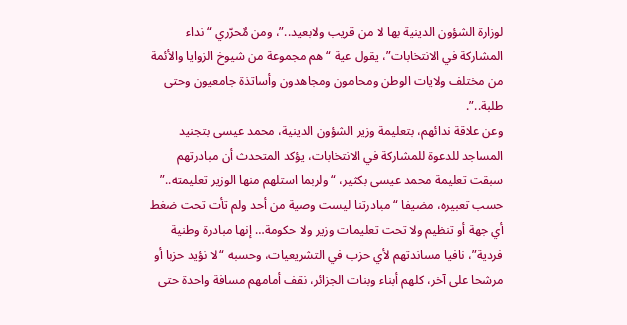لوزارة الشؤون الدينية بها لا من قريب ولابعيد..”، ومن مٌحرّري “نداء المشاركة في الانتخابات”، يقول عية “هم مجموعة من شيوخ الزوايا والأئمة من مختلف ولايات الوطن ومحامون ومجاهدون وأساتذة جامعيون وحتى طلبة..”.
وعن علاقة ندائهم، بتعليمة وزير الشؤون الدينية، محمد عيسى بتجنيد المساجد للدعوة للمشاركة في الانتخابات، يؤكد المتحدث أن مبادرتهم سبقت تعليمة محمد عيسى بكثير، “ولربما استلهم منها الوزير تعليمته..” حسب تعبيره، مضيفا “مبادرتنا ليست وصية من أحد ولم تأت تحت ضغط أي جهة أو تنظيم ولا تحت تعليمات وزير ولا حكومة… إنها مبادرة وطنية فردية”، نافيا مساندتهم لأي حزب في التشريعيات، وحسبه “لا نؤيد حزبا أو مرشحا على آخر، كلهم أبناء وبنات الجزائر، نقف أمامهم مسافة واحدة حتى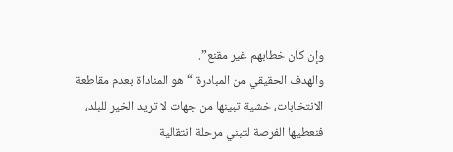وإن كان خطابهم غير مقنع”.
والهدف الحقيقي من المبادرة “هو المناداة بعدم مقاطعة الانتخابات، خشية تبينها من جهات لا تريد الخير للبلد، فنعطيها الفرصة لتبني مرحلة انتقالية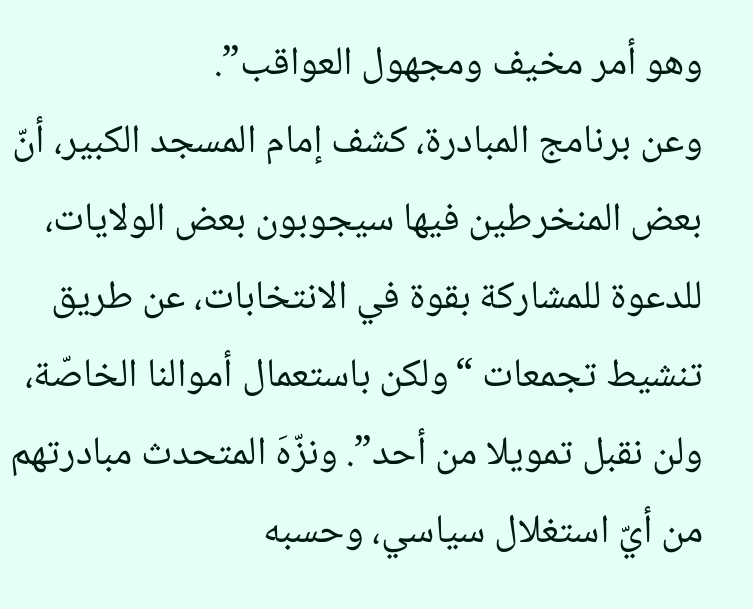وهو أمر مخيف ومجهول العواقب”.
وعن برنامج المبادرة، كشف إمام المسجد الكبير، أنّ بعض المنخرطين فيها سيجوبون بعض الولايات، للدعوة للمشاركة بقوة في الانتخابات، عن طريق تنشيط تجمعات “ولكن باستعمال أموالنا الخاصّة، ولن نقبل تمويلا من أحد”. ونزّهَ المتحدث مبادرتهم من أيّ استغلال سياسي، وحسبه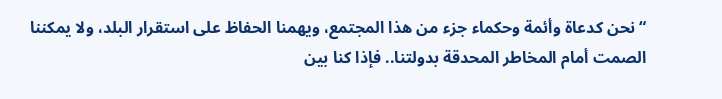“نحن كدعاة وأئمة وحكماء جزء من هذا المجتمع، ويهمنا الحفاظ على استقرار البلد، ولا يمكننا الصمت أمام المخاطر المحدقة بدولتنا.. فإذا كنا بين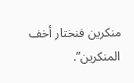منكرين فنختار أخف المنكرين”.